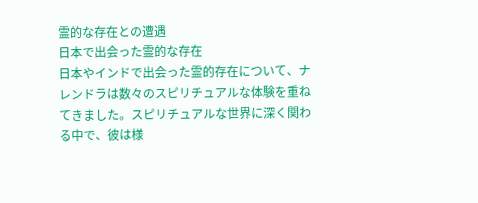霊的な存在との遭遇
日本で出会った霊的な存在
日本やインドで出会った霊的存在について、ナレンドラは数々のスピリチュアルな体験を重ねてきました。スピリチュアルな世界に深く関わる中で、彼は様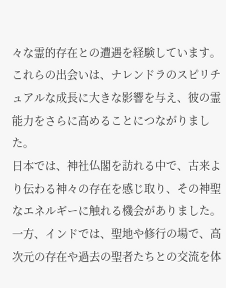々な霊的存在との遭遇を経験しています。これらの出会いは、ナレンドラのスピリチュアルな成長に大きな影響を与え、彼の霊能力をさらに高めることにつながりました。
日本では、神社仏閣を訪れる中で、古来より伝わる神々の存在を感じ取り、その神聖なエネルギーに触れる機会がありました。一方、インドでは、聖地や修行の場で、高次元の存在や過去の聖者たちとの交流を体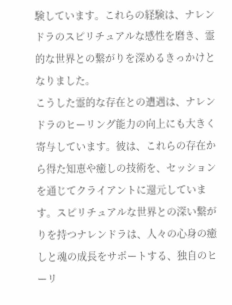験しています。これらの経験は、ナレンドラのスピリチュアルな感性を磨き、霊的な世界との繋がりを深めるきっかけとなりました。
こうした霊的な存在との遭遇は、ナレンドラのヒーリング能力の向上にも大きく寄与しています。彼は、これらの存在から得た知恵や癒しの技術を、セッションを通じてクライアントに還元しています。スピリチュアルな世界との深い繋がりを持つナレンドラは、人々の心身の癒しと魂の成長をサポートする、独自のヒーリ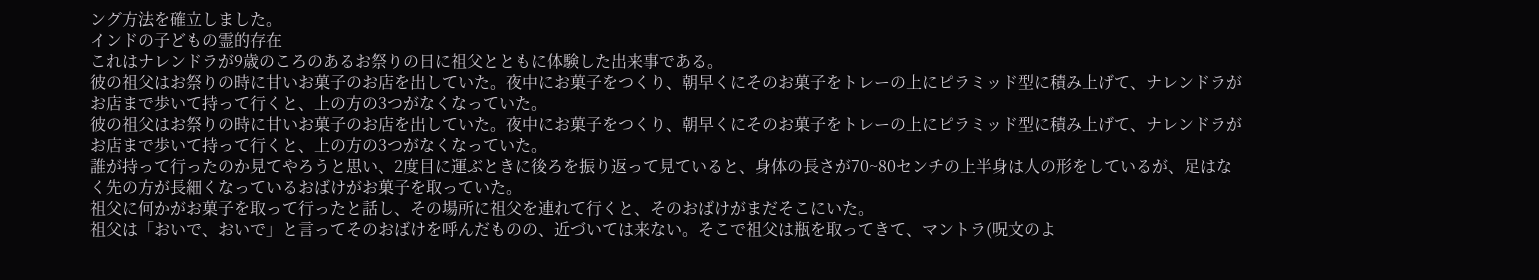ング方法を確立しました。
インドの子どもの霊的存在
これはナレンドラが9歳のころのあるお祭りの日に祖父とともに体験した出来事である。
彼の祖父はお祭りの時に甘いお菓子のお店を出していた。夜中にお菓子をつくり、朝早くにそのお菓子をトレーの上にピラミッド型に積み上げて、ナレンドラがお店まで歩いて持って行くと、上の方の3つがなくなっていた。
彼の祖父はお祭りの時に甘いお菓子のお店を出していた。夜中にお菓子をつくり、朝早くにそのお菓子をトレーの上にピラミッド型に積み上げて、ナレンドラがお店まで歩いて持って行くと、上の方の3つがなくなっていた。
誰が持って行ったのか見てやろうと思い、2度目に運ぶときに後ろを振り返って見ていると、身体の長さが70~80センチの上半身は人の形をしているが、足はなく先の方が長細くなっているおばけがお菓子を取っていた。
祖父に何かがお菓子を取って行ったと話し、その場所に祖父を連れて行くと、そのおばけがまだそこにいた。
祖父は「おいで、おいで」と言ってそのおばけを呼んだものの、近づいては来ない。そこで祖父は瓶を取ってきて、マントラ(呪文のよ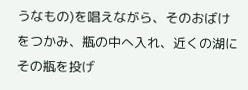うなもの)を唱えながら、そのおばけをつかみ、瓶の中へ入れ、近くの湖にその瓶を投げ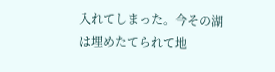入れてしまった。今その湖は埋めたてられて地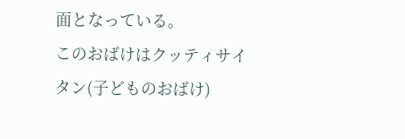面となっている。
このおばけはクッティサイタン(子どものおばけ)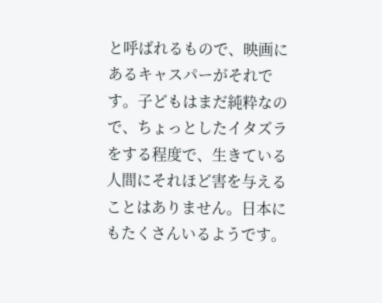と呼ばれるもので、映画にあるキャスパーがそれです。子どもはまだ純粋なので、ちょっとしたイタズラをする程度で、生きている人間にそれほど害を与えることはありません。日本にもたくさんいるようです。